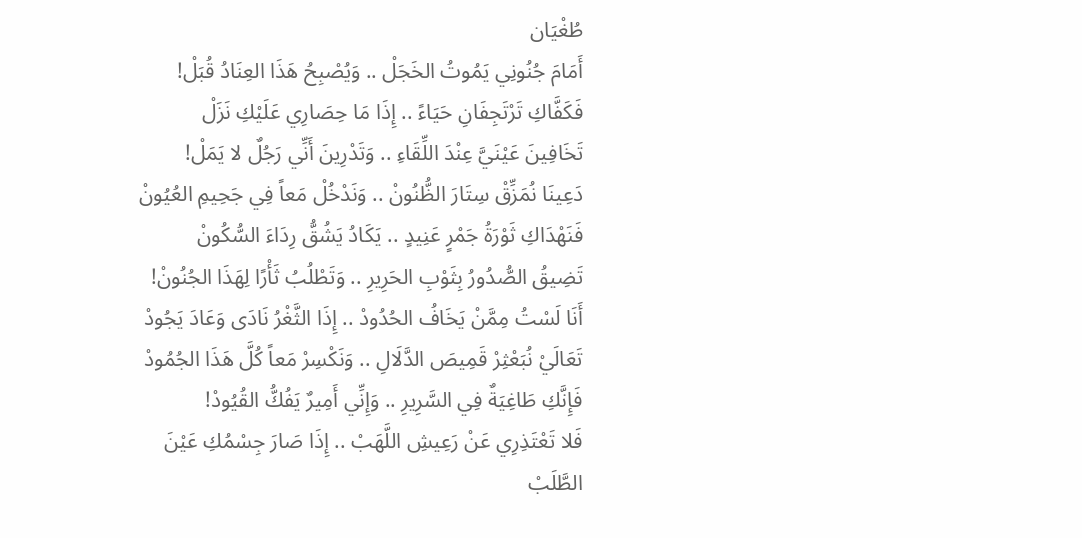طُغْيَان
أَمَامَ جُنُونِي يَمُوتُ الخَجَلْ .. وَيُصْبِحُ هَذَا العِنَادُ قُبَلْ!
فَكَفَّاكِ تَرْتَجِفَانِ حَيَاءً .. إِذَا مَا حِصَارِي عَلَيْكِ نَزَلْ
تَخَافِينَ عَيْنَيَّ عِنْدَ اللِّقَاءِ .. وَتَدْرِينَ أَنِّي رَجُلٌ لا يَمَلْ!
دَعِينَا نُمَزِّقْ سِتَارَ الظُّنُونْ .. وَنَدْخُلْ مَعاً فِي جَحِيمِ العُيُونْ
فَنَهْدَاكِ ثَوْرَةُ جَمْرٍ عَنِيدٍ .. يَكَادُ يَشُقُّ رِدَاءَ السُّكُونْ
تَضِيقُ الصُّدُورُ بِثَوْبِ الحَرِيرِ .. وَتَطْلُبُ ثَأْرًا لِهَذَا الجُنُونْ!
أَنَا لَسْتُ مِمَّنْ يَخَافُ الحُدُودْ .. إِذَا الثَّغْرُ نَادَى وَعَادَ يَجُودْ
تَعَالَيْ نُبَعْثِرْ قَمِيصَ الدَّلَالِ .. وَنَكْسِرْ مَعاً كُلَّ هَذَا الجُمُودْ
فَإِنَّكِ طَاغِيَةٌ فِي السَّرِيرِ .. وَإِنِّي أَمِيرٌ يَفُكُّ القُيُودْ!
فَلا تَعْتَذِرِي عَنْ رَعِيشِ اللَّهَبْ .. إِذَا صَارَ جِسْمُكِ عَيْنَ الطَّلَبْ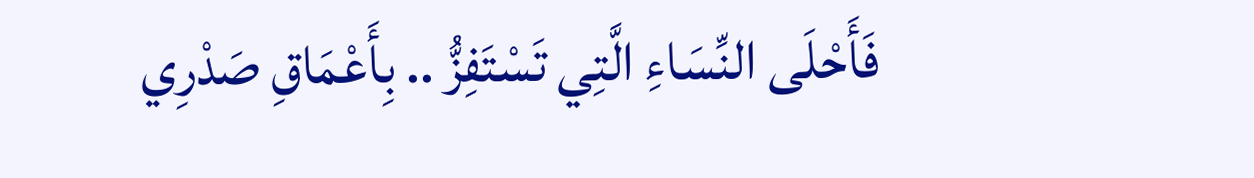فَأَحْلَى النِّسَاءِ الَّتِي تَسْتَفِزُّ .. بِأَعْمَاقِ صَدْرِي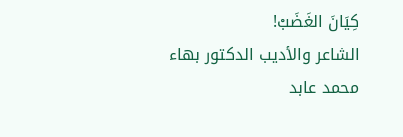كِيَانَ الغَضَبْ!
الشاعر والأديب الدكتور بهاء محمد عابد